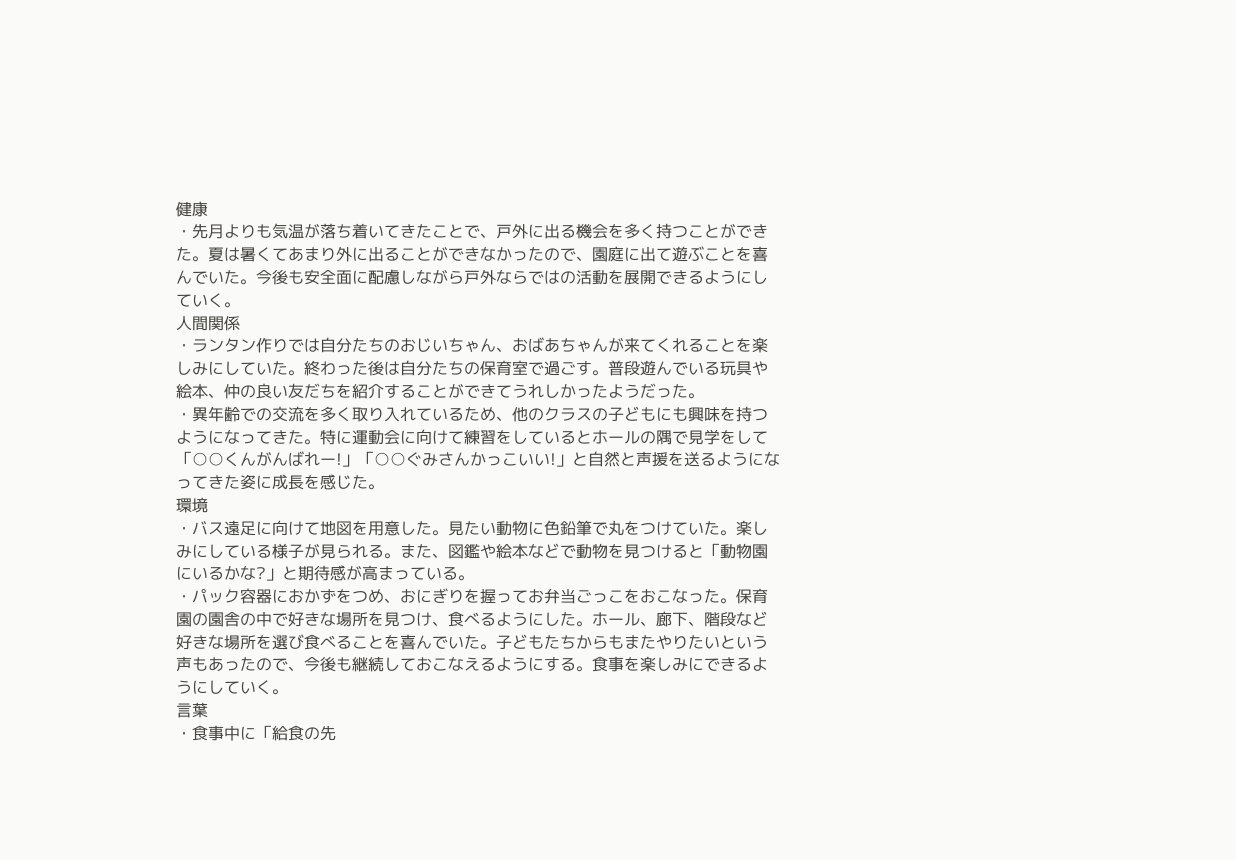健康
・先月よりも気温が落ち着いてきたことで、戸外に出る機会を多く持つことができた。夏は暑くてあまり外に出ることができなかったので、園庭に出て遊ぶことを喜んでいた。今後も安全面に配慮しながら戸外ならではの活動を展開できるようにしていく。
人間関係
・ランタン作りでは自分たちのおじいちゃん、おばあちゃんが来てくれることを楽しみにしていた。終わった後は自分たちの保育室で過ごす。普段遊んでいる玩具や絵本、仲の良い友だちを紹介することができてうれしかったようだった。
・異年齢での交流を多く取り入れているため、他のクラスの子どもにも興味を持つようになってきた。特に運動会に向けて練習をしているとホールの隅で見学をして「○○くんがんばれー!」「○○ぐみさんかっこいい!」と自然と声援を送るようになってきた姿に成長を感じた。
環境
・バス遠足に向けて地図を用意した。見たい動物に色鉛筆で丸をつけていた。楽しみにしている様子が見られる。また、図鑑や絵本などで動物を見つけると「動物園にいるかな?」と期待感が高まっている。
・パック容器におかずをつめ、おにぎりを握ってお弁当ごっこをおこなった。保育園の園舎の中で好きな場所を見つけ、食べるようにした。ホール、廊下、階段など好きな場所を選び食べることを喜んでいた。子どもたちからもまたやりたいという声もあったので、今後も継続しておこなえるようにする。食事を楽しみにできるようにしていく。
言葉
・食事中に「給食の先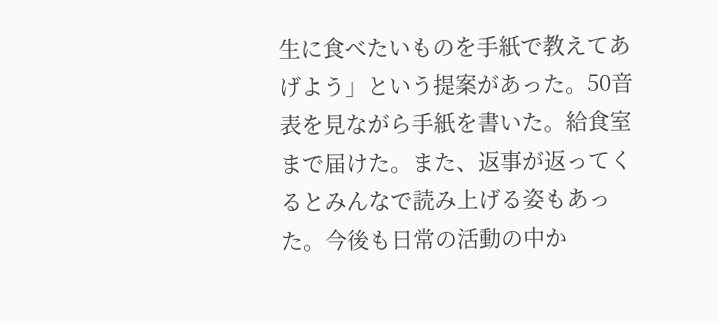生に食べたいものを手紙で教えてあげよう」という提案があった。50音表を見ながら手紙を書いた。給食室まで届けた。また、返事が返ってくるとみんなで読み上げる姿もあった。今後も日常の活動の中か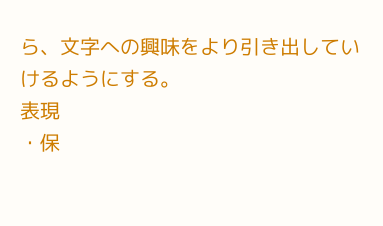ら、文字への興味をより引き出していけるようにする。
表現
・保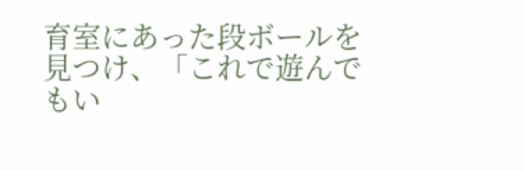育室にあった段ボールを見つけ、「これで遊んでもい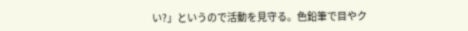い?」というので活動を見守る。色鉛筆で目やク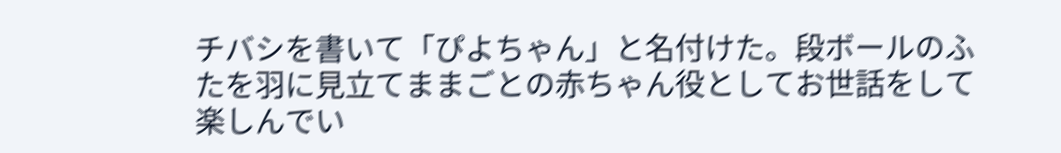チバシを書いて「ぴよちゃん」と名付けた。段ボールのふたを羽に見立てままごとの赤ちゃん役としてお世話をして楽しんでい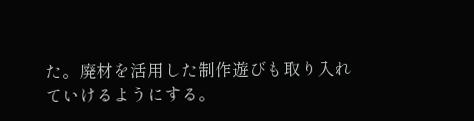た。廃材を活用した制作遊びも取り入れていけるようにする。